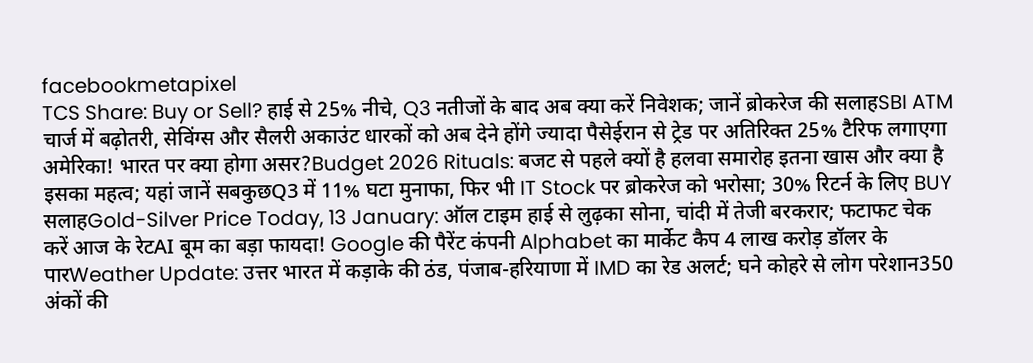facebookmetapixel
TCS Share: Buy or Sell? हाई से 25% नीचे, Q3 नतीजों के बाद अब क्या करें निवेशक; जानें ब्रोकरेज की सलाहSBI ATM चार्ज में बढ़ोतरी, सेविंग्स और सैलरी अकाउंट धारकों को अब देने होंगे ज्यादा पैसेईरान से ट्रेड पर अतिरिक्त 25% टैरिफ लगाएगा अमेरिका! भारत पर क्या होगा असर?Budget 2026 Rituals: बजट से पहले क्यों है हलवा समारोह इतना खास और क्या है इसका महत्व; यहां जानें सबकुछQ3 में 11% घटा मुनाफा, फिर भी IT Stock पर ब्रोकरेज को भरोसा; 30% रिटर्न के लिए BUY सलाहGold-Silver Price Today, 13 January: ऑल टाइम हाई से लुढ़का सोना, चांदी में तेजी बरकरार; फटाफट चेक करें आज के रेटAI बूम का बड़ा फायदा! Google की पैरेंट कंपनी Alphabet का मार्केट कैप 4 लाख करोड़ डॉलर के पारWeather Update: उत्तर भारत में कड़ाके की ठंड, पंजाब-हरियाणा में IMD का रेड अलर्ट; घने कोहरे से लोग परेशान350 अंकों की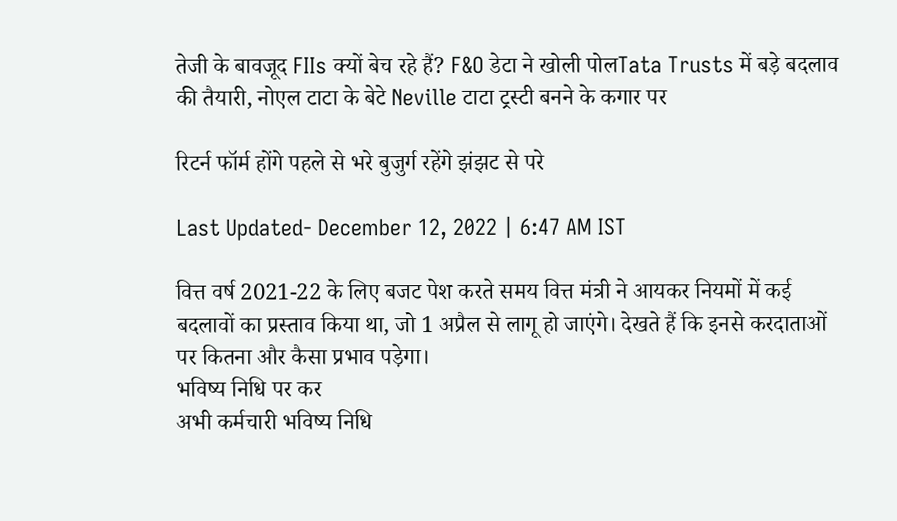तेजी के बावजूद FIIs क्यों बेच रहे हैं? F&O डेटा ने खोली पोलTata Trusts में बड़े बदलाव की तैयारी, नोएल टाटा के बेटे Neville टाटा ट्रस्टी बनने के कगार पर

रिटर्न फॉर्म होंगे पहले से भरे बुजुर्ग रहेंगे झंझट से परे

Last Updated- December 12, 2022 | 6:47 AM IST

वित्त वर्ष 2021-22 के लिए बजट पेश करते समय वित्त मंत्री ने आयकर नियमों में कई बदलावों का प्रस्ताव किया था, जो 1 अप्रैल से लागू हो जाएंगे। देखते हैं कि इनसे करदाताओं पर कितना और कैसा प्रभाव पड़ेगा।
भविष्य निधि पर कर
अभी कर्मचारी भविष्य निधि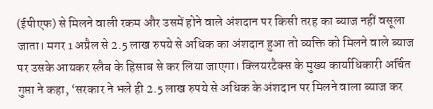(ईपीएफ) से मिलने वाली रकम और उसमें होने वाले अंशदान पर किसी तरह का ब्याज नहीं वसूला जाता। मगर 1 अप्रैल से 2.5 लाख रुपये से अधिक का अंशदान हुआ तो व्यक्ति को मिलने वाले ब्याज पर उसके आयकर स्लैब के हिसाब से कर लिया जाएगा। क्लियरटैक्स के मुख्य कार्याधिकारी अर्चित गुप्ता ने कहा, ‘सरकार ने भले ही 2.5 लाख रुपये से अधिक के अंशदान पर मिलने वाला ब्याज कर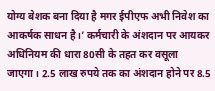योग्य बेशक बना दिया है मगर ईपीएफ अभी निवेश का आकर्षक साधन है।’ कर्मचारी के अंशदान पर आयकर अधिनियम की धारा 80सी के तहत कर वसूला जाएगा। 2.5 लाख रुपये तक का अंशदान होने पर 8.5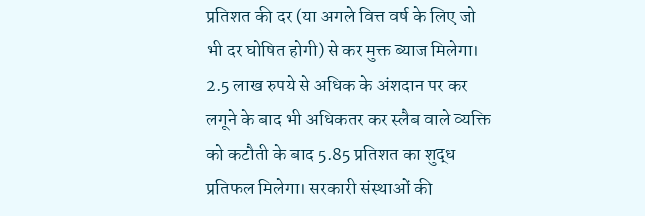प्रतिशत की दर (या अगले वित्त वर्ष के लिए जो भी दर घोषित होगी) से कर मुक्त ब्याज मिलेगा। 2.5 लाख रुपये से अधिक के अंशदान पर कर लगूने के बाद भी अधिकतर कर स्लैब वाले व्यक्ति को कटौती के बाद 5.85 प्रतिशत का शुद्ध प्रतिफल मिलेगा। सरकारी संस्थाओं की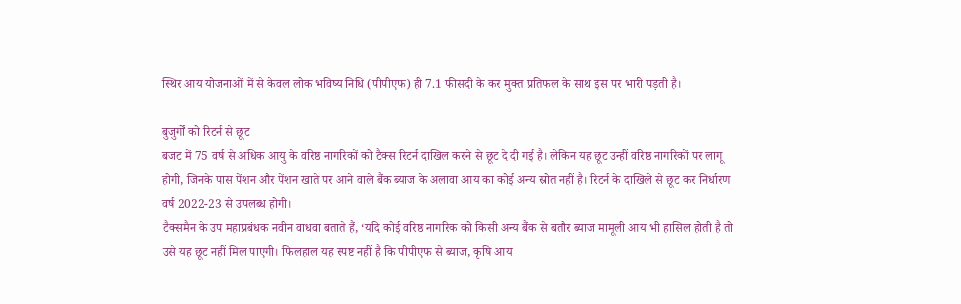स्थिर आय योजनाओं में से केवल लोक भविष्य निधि (पीपीएफ) ही 7.1 फीसदी के कर मुक्त प्रतिफल के साथ इस पर भारी पड़ती है।

बुजुर्गों को रिटर्न से छूट
बजट में 75 वर्ष से अधिक आयु के वरिष्ठ नागरिकों को टैक्स रिटर्न दाखिल करने से छूट दे दी गई है। लेकिन यह छूट उन्हीं वरिष्ठ नागरिकों पर लागू होगी, जिनके पास पेंशन और पेंशन खाते पर आने वाले बैंक ब्याज के अलावा आय का कोई अन्य स्रोत नहीं है। रिटर्न के दाखिले से छूट कर निर्धारण वर्ष 2022-23 से उपलब्ध होगी।
टैक्समैन के उप महाप्रबंधक नवीन वाधवा बताते हैं, ‘यदि कोई वरिष्ठ नागरिक को किसी अन्य बैंक से बतौर ब्याज मामूली आय भी हासिल होती है तो उसे यह छूट नहीं मिल पाएगी। फिलहाल यह स्पष्ट नहीं है कि पीपीएफ से ब्याज, कृषि आय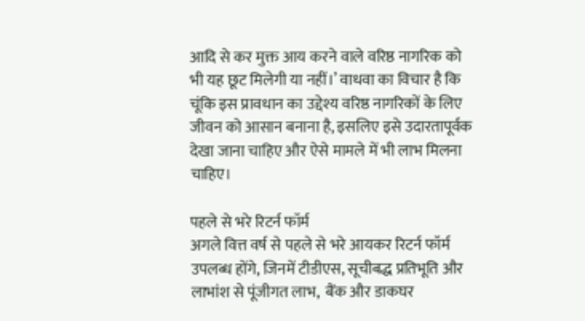आदि से कर मुक्त आय करने वाले वरिष्ठ नागरिक को भी यह छूट मिलेगी या नहीं।’ वाधवा का विचार है कि चूंकि इस प्रावधान का उद्देश्य वरिष्ठ नागरिकों के लिए जीवन को आसान बनाना है, इसलिए इसे उदारतापूर्वक देखा जाना चाहिए और ऐसे मामले में भी लाभ मिलना चाहिए।

पहले से भरे रिटर्न फॉर्म
अगले वित्त वर्ष से पहले से भरे आयकर रिटर्न फॉर्म उपलब्ध होंगे, जिनमें टीडीएस, सूचीबद्ध प्रतिभूति और लाभांश से पूंजीगत लाभ,  बैंक और डाकघर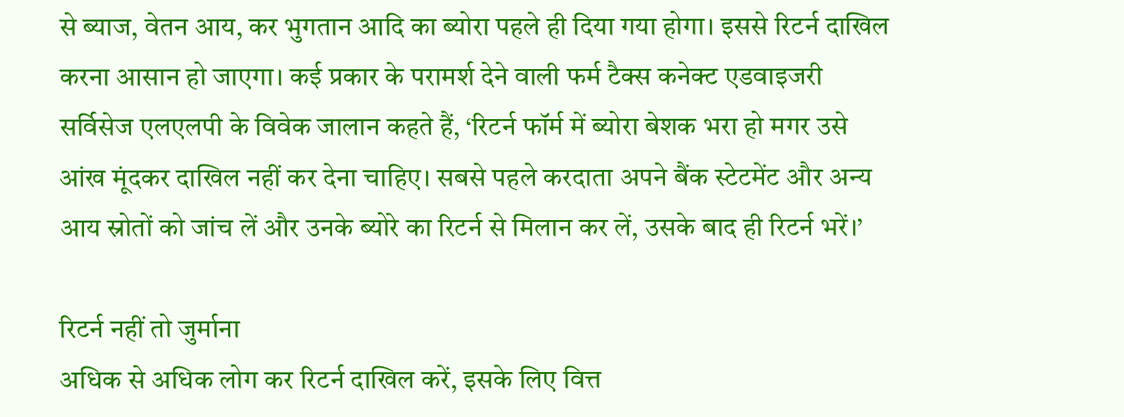से ब्याज, वेतन आय, कर भुगतान आदि का ब्योरा पहले ही दिया गया होगा। इससे रिटर्न दाखिल करना आसान हो जाएगा। कई प्रकार के परामर्श देने वाली फर्म टैक्स कनेक्ट एडवाइजरी सर्विसेज एलएलपी के विवेक जालान कहते हैं, ‘रिटर्न फॉर्म में ब्योरा बेशक भरा हो मगर उसे आंख मूंदकर दाखिल नहीं कर देना चाहिए। सबसे पहले करदाता अपने बैंक स्टेटमेंट और अन्य आय स्रोतों को जांच लें और उनके ब्योरे का रिटर्न से मिलान कर लें, उसके बाद ही रिटर्न भरें।’

रिटर्न नहीं तो जुर्माना
अधिक से अधिक लोग कर रिटर्न दाखिल करें, इसके लिए वित्त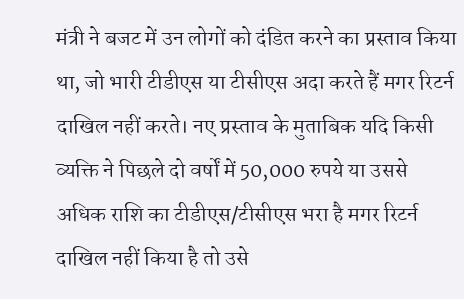मंत्री ने बजट में उन लोगों को दंडित करने का प्रस्ताव किया था, जो भारी टीडीएस या टीसीएस अदा करते हैं मगर रिटर्न दाखिल नहीं करते। नए प्रस्ताव के मुताबिक यदि किसी व्यक्ति ने पिछले दो वर्षों में 50,000 रुपये या उससे अधिक राशि का टीडीएस/टीसीएस भरा है मगर रिटर्न दाखिल नहीं किया है तो उसे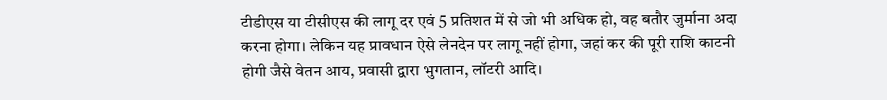टीडीएस या टीसीएस की लागू दर एवं 5 प्रतिशत में से जो भी अधिक हो, वह बतौर जुर्माना अदा करना होगा। लेकिन यह प्रावधान ऐसे लेनदेन पर लागू नहीं होगा, जहां कर की पूरी राशि काटनी होगी जैसे वेतन आय, प्रवासी द्वारा भुगतान, लॉटरी आदि।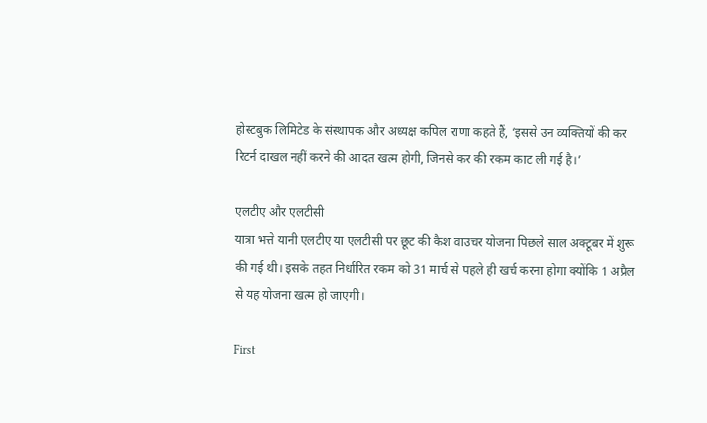होस्टबुक लिमिटेड के संस्थापक और अध्यक्ष कपिल राणा कहते हैं, ‘इससे उन व्यक्तियों की कर रिटर्न दाखल नहीं करने की आदत खत्म होगी, जिनसे कर की रकम काट ली गई है।’

एलटीए और एलटीसी
यात्रा भत्ते यानी एलटीए या एलटीसी पर छूट की कैश वाउचर योजना पिछले साल अक्टूबर में शुरू की गई थी। इसके तहत निर्धारित रकम को 31 मार्च से पहले ही खर्च करना होगा क्योंकि 1 अप्रैल से यह योजना खत्म हो जाएगी।

First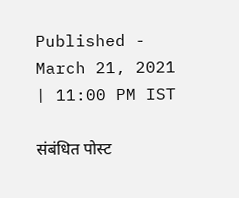Published - March 21, 2021 | 11:00 PM IST

संबंधित पोस्ट